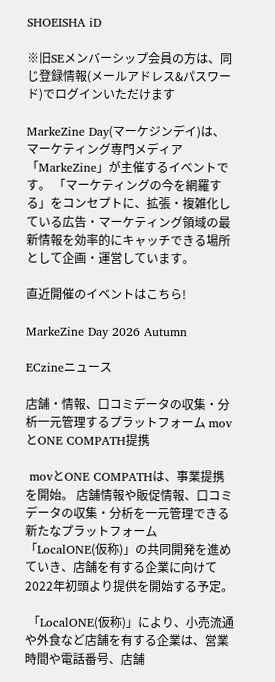SHOEISHA iD

※旧SEメンバーシップ会員の方は、同じ登録情報(メールアドレス&パスワード)でログインいただけます

MarkeZine Day(マーケジンデイ)は、マーケティング専門メディア「MarkeZine」が主催するイベントです。 「マーケティングの今を網羅する」をコンセプトに、拡張・複雑化している広告・マーケティング領域の最新情報を効率的にキャッチできる場所として企画・運営しています。

直近開催のイベントはこちら!

MarkeZine Day 2026 Autumn

ECzineニュース

店舗・情報、口コミデータの収集・分析一元管理するプラットフォーム movとONE COMPATH提携

 movとONE COMPATHは、事業提携を開始。 店舗情報や販促情報、口コミデータの収集・分析を一元管理できる新たなプラットフォーム「LocalONE(仮称)」の共同開発を進めていき、店舗を有する企業に向けて2022年初頭より提供を開始する予定。

 「LocalONE(仮称)」により、小売流通や外食など店舗を有する企業は、営業時間や電話番号、店舗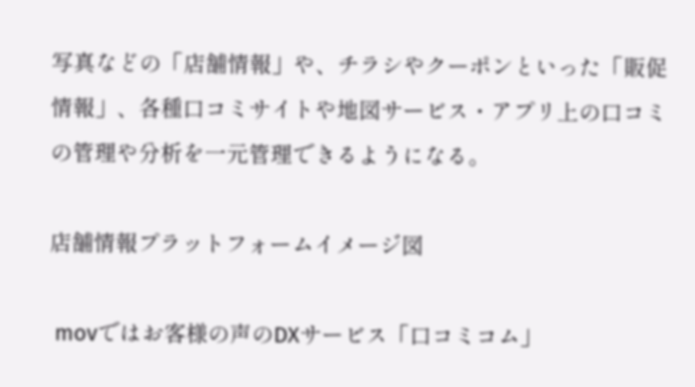写真などの「店舗情報」や、チラシやクーポンといった「販促情報」、各種口コミサイトや地図サービス・アプリ上の口コミの管理や分析を一元管理できるようになる。

店舗情報プラットフォームイメージ図

 movではお客様の声のDXサービス「口コミコム」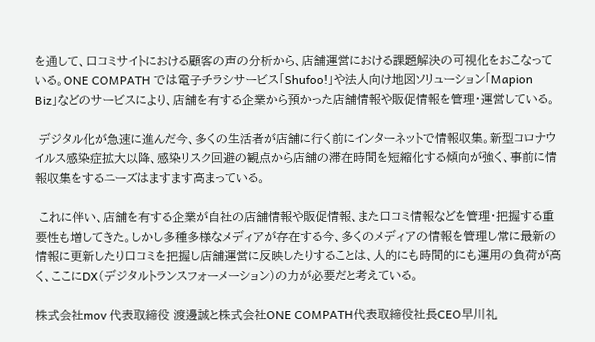を通して、口コミサイトにおける顧客の声の分析から、店舗運営における課題解決の可視化をおこなっている。ONE COMPATH では電子チラシサービス「Shufoo!」や法人向け地図ソリューション「Mapion Biz」などのサービスにより、店舗を有する企業から預かった店舗情報や販促情報を管理・運営している。

 デジタル化が急速に進んだ今、多くの生活者が店舗に行く前にインターネットで情報収集。新型コロナウイルス感染症拡大以降、感染リスク回避の観点から店舗の滞在時間を短縮化する傾向が強く、事前に情報収集をするニーズはますます高まっている。

 これに伴い、店舗を有する企業が自社の店舗情報や販促情報、また口コミ情報などを管理・把握する重要性も増してきた。しかし多種多様なメディアが存在する今、多くのメディアの情報を管理し常に最新の情報に更新したり口コミを把握し店舗運営に反映したりすることは、人的にも時間的にも運用の負荷が高く、ここにDX(デジタルトランスフォーメーション)の力が必要だと考えている。

株式会社mov 代表取締役 渡邊誠と株式会社ONE COMPATH代表取締役社長CEO早川礼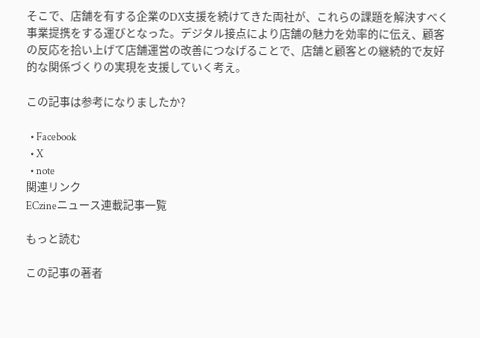そこで、店舗を有する企業のDX支援を続けてきた両社が、これらの課題を解決すべく事業提携をする運びとなった。デジタル接点により店舗の魅力を効率的に伝え、顧客の反応を拾い上げて店舗運営の改善につなげることで、店舗と顧客との継続的で友好的な関係づくりの実現を支援していく考え。

この記事は参考になりましたか?

  • Facebook
  • X
  • note
関連リンク
ECzineニュース連載記事一覧

もっと読む

この記事の著者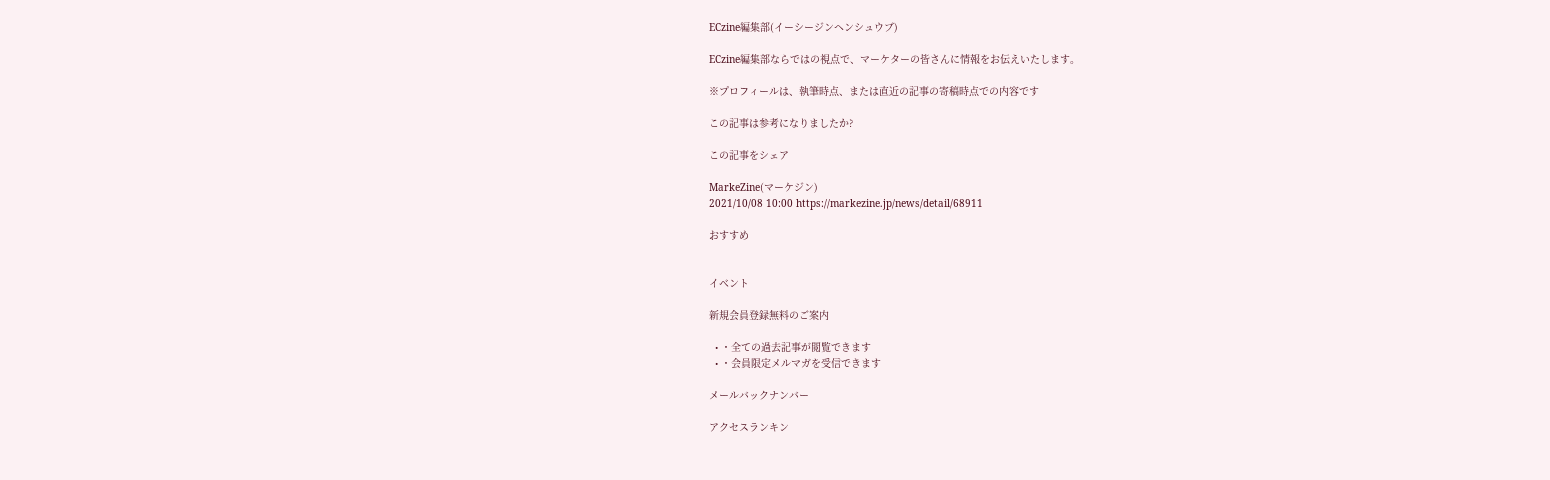ECzine編集部(イーシージンヘンシュウブ)

ECzine編集部ならではの視点で、マーケターの皆さんに情報をお伝えいたします。

※プロフィールは、執筆時点、または直近の記事の寄稿時点での内容です

この記事は参考になりましたか?

この記事をシェア

MarkeZine(マーケジン)
2021/10/08 10:00 https://markezine.jp/news/detail/68911

おすすめ


イベント

新規会員登録無料のご案内

  • ・全ての過去記事が閲覧できます
  • ・会員限定メルマガを受信できます

メールバックナンバー

アクセスランキン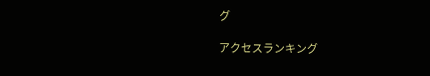グ

アクセスランキング